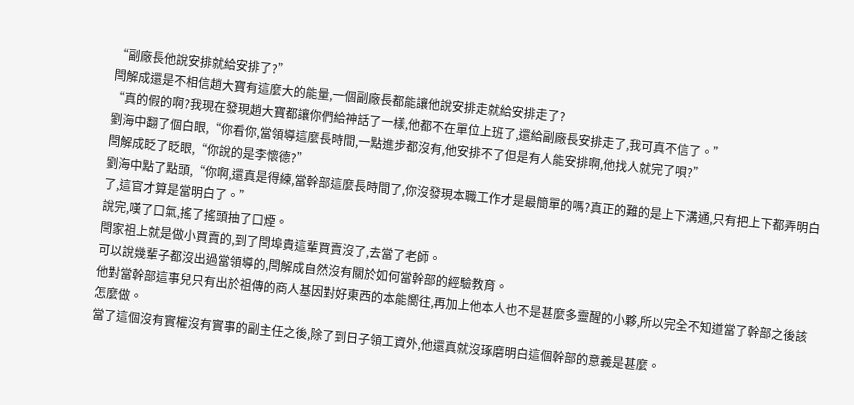“副廠長他說安排就給安排了?”
閆解成還是不相信趙大寶有這麼大的能量,一個副廠長都能讓他說安排走就給安排走了?
“真的假的啊?我現在發現趙大寶都讓你們給神話了一樣,他都不在單位上班了,還給副廠長安排走了,我可真不信了。”
劉海中翻了個白眼,“你看你,當領導這麼長時間,一點進步都沒有,他安排不了但是有人能安排啊,他找人就完了唄?”
閆解成眨了眨眼,“你說的是李懷德?”
劉海中點了點頭,“你啊,還真是得練,當幹部這麼長時間了,你沒發現本職工作才是最簡單的嗎?真正的難的是上下溝通,只有把上下都弄明白了,這官才算是當明白了。”
說完,嘆了口氣,搖了搖頭抽了口煙。
閆家祖上就是做小買賣的,到了閆埠貴這輩買賣沒了,去當了老師。
可以說幾輩子都沒出過當領導的,閆解成自然沒有關於如何當幹部的經驗教育。
他對當幹部這事兒只有出於祖傳的商人基因對好東西的本能嚮往,再加上他本人也不是甚麼多靈醒的小夥,所以完全不知道當了幹部之後該怎麼做。
當了這個沒有實權沒有實事的副主任之後,除了到日子領工資外,他還真就沒琢磨明白這個幹部的意義是甚麼。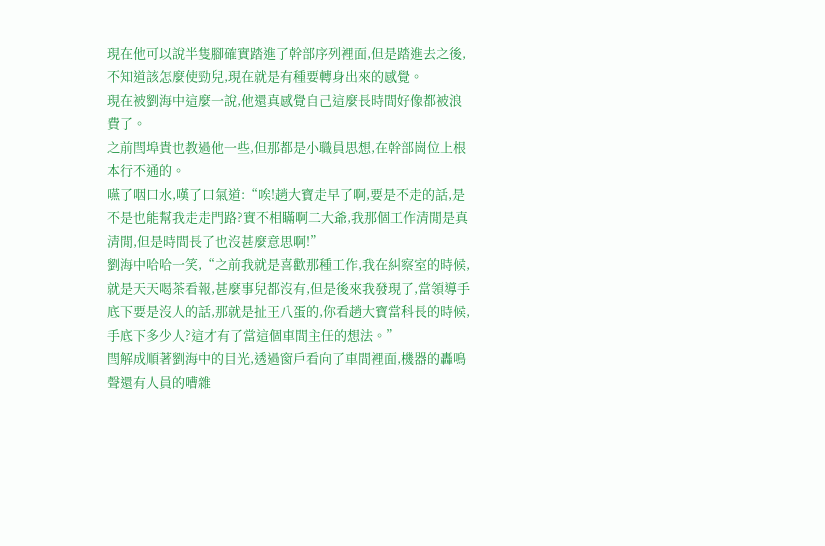現在他可以說半隻腳確實踏進了幹部序列裡面,但是踏進去之後,不知道該怎麼使勁兒,現在就是有種要轉身出來的感覺。
現在被劉海中這麼一說,他還真感覺自己這麼長時間好像都被浪費了。
之前閆埠貴也教過他一些,但那都是小職員思想,在幹部崗位上根本行不通的。
嚥了咽口水,嘆了口氣道:“唉!趙大寶走早了啊,要是不走的話,是不是也能幫我走走門路?實不相瞞啊二大爺,我那個工作清閒是真清閒,但是時間長了也沒甚麼意思啊!”
劉海中哈哈一笑,“之前我就是喜歡那種工作,我在糾察室的時候,就是天天喝茶看報,甚麼事兒都沒有,但是後來我發現了,當領導手底下要是沒人的話,那就是扯王八蛋的,你看趙大寶當科長的時候,手底下多少人?這才有了當這個車間主任的想法。”
閆解成順著劉海中的目光,透過窗戶看向了車間裡面,機器的轟鳴聲還有人員的嘈雜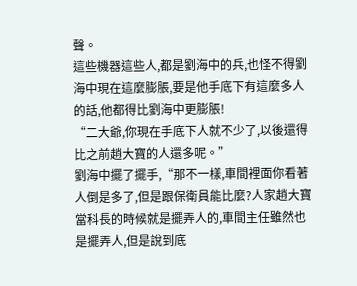聲。
這些機器這些人,都是劉海中的兵,也怪不得劉海中現在這麼膨脹,要是他手底下有這麼多人的話,他都得比劉海中更膨脹!
“二大爺,你現在手底下人就不少了,以後還得比之前趙大寶的人還多呢。”
劉海中擺了擺手,“那不一樣,車間裡面你看著人倒是多了,但是跟保衛員能比麼?人家趙大寶當科長的時候就是擺弄人的,車間主任雖然也是擺弄人,但是說到底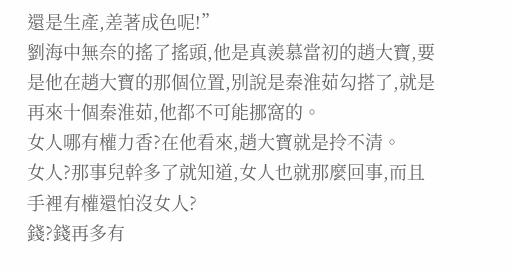還是生產,差著成色呢!”
劉海中無奈的搖了搖頭,他是真羨慕當初的趙大寶,要是他在趙大寶的那個位置,別說是秦淮茹勾搭了,就是再來十個秦淮茹,他都不可能挪窩的。
女人哪有權力香?在他看來,趙大寶就是拎不清。
女人?那事兒幹多了就知道,女人也就那麼回事,而且手裡有權還怕沒女人?
錢?錢再多有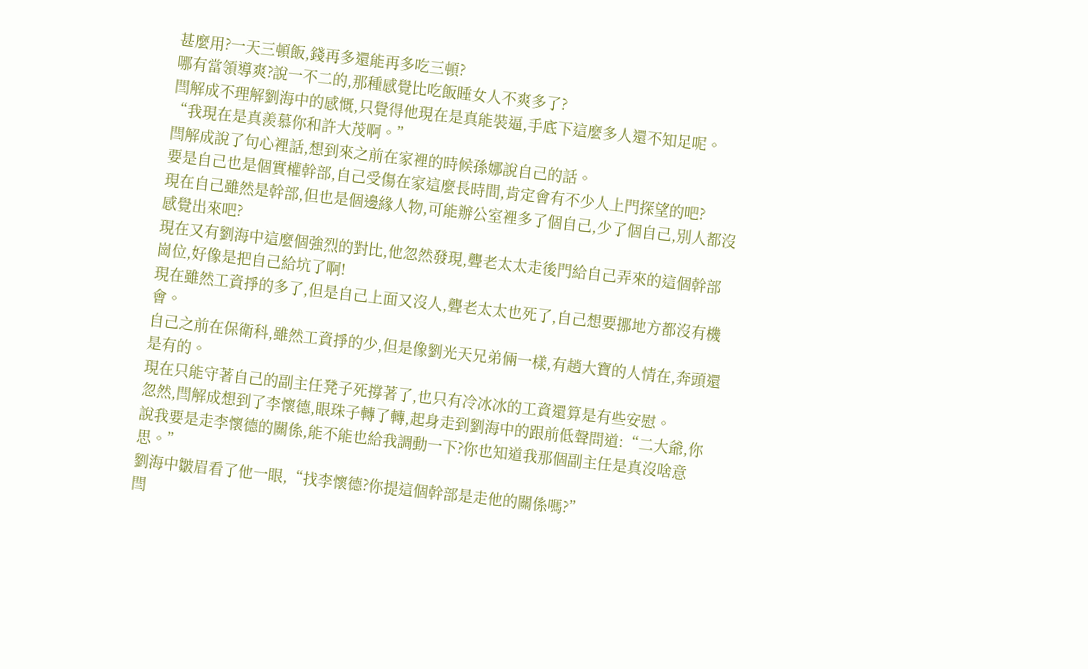甚麼用?一天三頓飯,錢再多還能再多吃三頓?
哪有當領導爽?說一不二的,那種感覺比吃飯睡女人不爽多了?
閆解成不理解劉海中的感慨,只覺得他現在是真能裝逼,手底下這麼多人還不知足呢。
“我現在是真羨慕你和許大茂啊。”
閆解成說了句心裡話,想到來之前在家裡的時候孫娜說自己的話。
要是自己也是個實權幹部,自己受傷在家這麼長時間,肯定會有不少人上門探望的吧?
現在自己雖然是幹部,但也是個邊緣人物,可能辦公室裡多了個自己,少了個自己,別人都沒感覺出來吧?
現在又有劉海中這麼個強烈的對比,他忽然發現,聾老太太走後門給自己弄來的這個幹部崗位,好像是把自己給坑了啊!
現在雖然工資掙的多了,但是自己上面又沒人,聾老太太也死了,自己想要挪地方都沒有機會。
自己之前在保衛科,雖然工資掙的少,但是像劉光天兄弟倆一樣,有趙大寶的人情在,奔頭還是有的。
現在只能守著自己的副主任凳子死撐著了,也只有冷冰冰的工資還算是有些安慰。
忽然,閆解成想到了李懷德,眼珠子轉了轉,起身走到劉海中的跟前低聲問道:“二大爺,你說我要是走李懷德的關係,能不能也給我調動一下?你也知道我那個副主任是真沒啥意思。”
劉海中皺眉看了他一眼,“找李懷德?你提這個幹部是走他的關係嗎?”
閆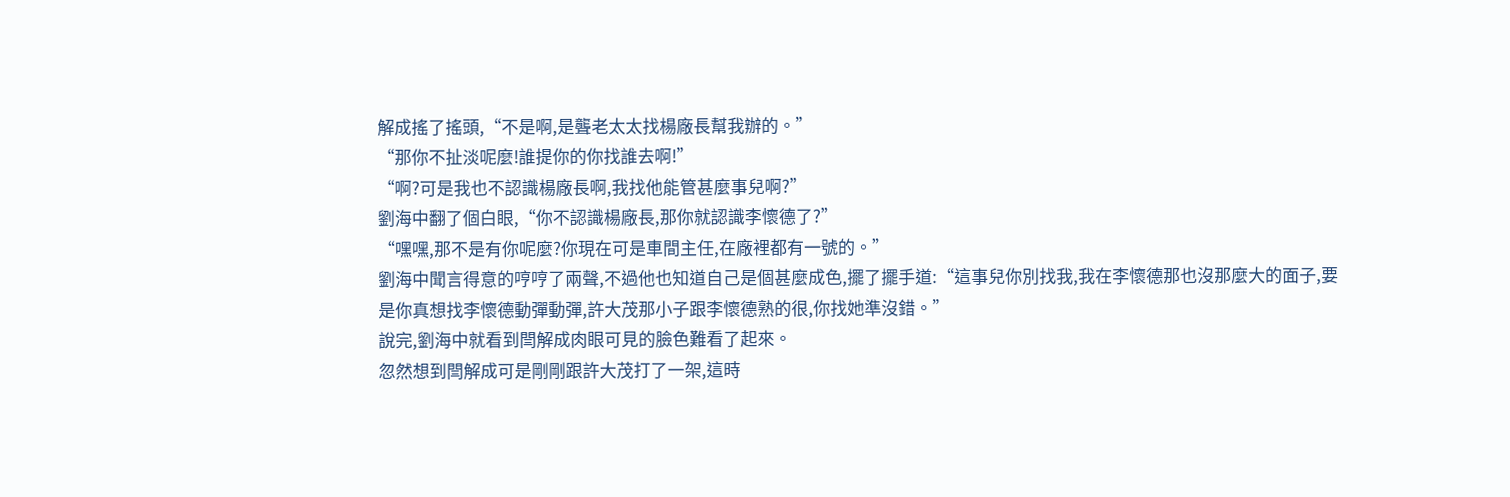解成搖了搖頭,“不是啊,是聾老太太找楊廠長幫我辦的。”
“那你不扯淡呢麼!誰提你的你找誰去啊!”
“啊?可是我也不認識楊廠長啊,我找他能管甚麼事兒啊?”
劉海中翻了個白眼,“你不認識楊廠長,那你就認識李懷德了?”
“嘿嘿,那不是有你呢麼?你現在可是車間主任,在廠裡都有一號的。”
劉海中聞言得意的哼哼了兩聲,不過他也知道自己是個甚麼成色,擺了擺手道:“這事兒你別找我,我在李懷德那也沒那麼大的面子,要是你真想找李懷德動彈動彈,許大茂那小子跟李懷德熟的很,你找她準沒錯。”
說完,劉海中就看到閆解成肉眼可見的臉色難看了起來。
忽然想到閆解成可是剛剛跟許大茂打了一架,這時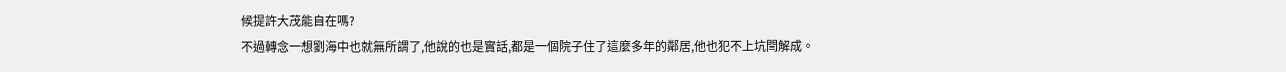候提許大茂能自在嗎?
不過轉念一想劉海中也就無所謂了,他說的也是實話,都是一個院子住了這麼多年的鄰居,他也犯不上坑閆解成。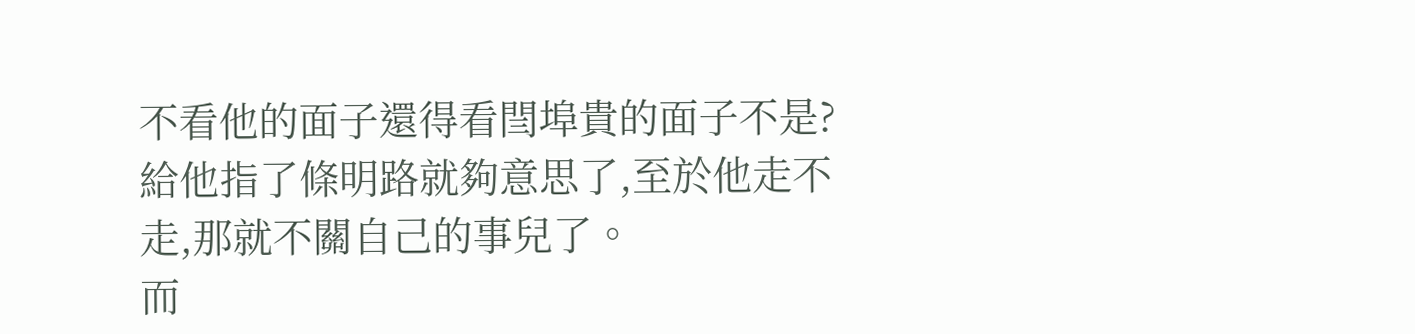不看他的面子還得看閆埠貴的面子不是?給他指了條明路就夠意思了,至於他走不走,那就不關自己的事兒了。
而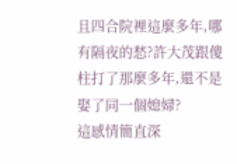且四合院裡這麼多年,哪有隔夜的愁?許大茂跟傻柱打了那麼多年,還不是娶了同一個媳婦?
這感情簡直深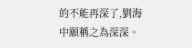的不能再深了,劉海中願稱之為深深。